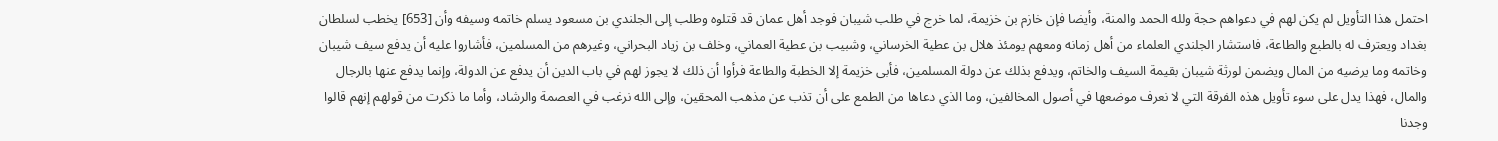احتمل هذا التأويل لم يكن لهم في دعواهم حجة ولله الحمد والمنة، وأيضا فإن خازم بن خزيمة، لما خرج في طلب شيبان فوجد أهل عمان قد قتلوه وطلب إلى الجلندي بن مسعود يسلم خاتمه وسيفه وأن [653] يخطب لسلطان بغداد ويعترف له بالطبع والطاعة، فاستشار الجلندي العلماء من أهل زمانه ومعهم يومئذ هلال بن عطية الخرساني، وشبيب بن عطية العماني، وخلف بن زياد البحراني، وغيرهم من المسلمين، فأشاروا عليه أن يدفع سيف شيبان وخاتمه وما يرضيه من المال ويضمن لورثة شيبان بقيمة السيف والخاتم، ويدفع بذلك عن دولة المسلمين، فأبى خزيمة إلا الخطبة والطاعة فرأوا أن ذلك لا يجوز لهم في باب الدين أن يدفع عن الدولة، وإنما يدفع عنها بالرجال والمال، فهذا يدل على سوء تأويل هذه الفرقة التي لا نعرف موضعها في أصول المخالفين، وما الذي دعاها من الطمع على أن تذب عن مذهب المحقين، وإلى الله نرغب في العصمة والرشاد، وأما ما ذكرت من قولهم إنهم قالوا وجدنا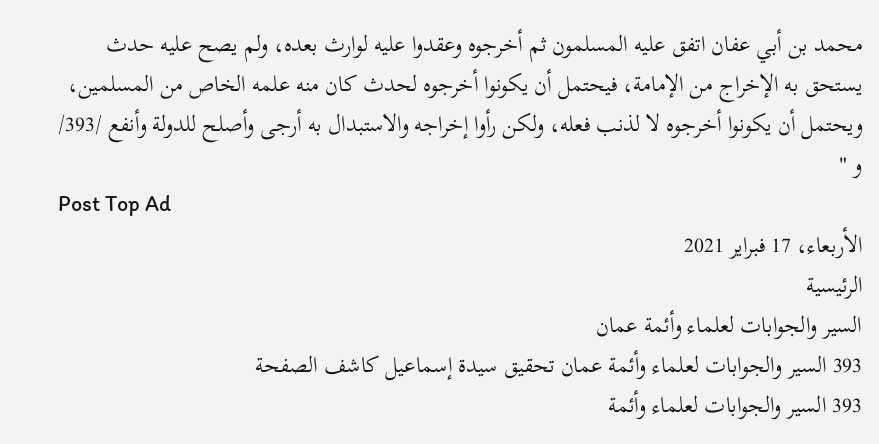محمد بن أبي عفان اتفق عليه المسلمون ثم أخرجوه وعقدوا عليه لوارث بعده، ولم يصح عليه حدث يستحق به الإخراج من الإمامة، فيحتمل أن يكونوا أخرجوه لحدث كان منه علمه الخاص من المسلمين، ويحتمل أن يكونوا أخرجوه لا لذنب فعله، ولكن رأوا إخراجه والاستبدال به أرجى وأصلح للدولة وأنفع /393/ و "
Post Top Ad
الأربعاء، 17 فبراير 2021
الرئيسية
السير والجوابات لعلماء وأئمة عمان
393 السير والجوابات لعلماء وأئمة عمان تحقيق سيدة إسماعيل كاشف الصفحة
393 السير والجوابات لعلماء وأئمة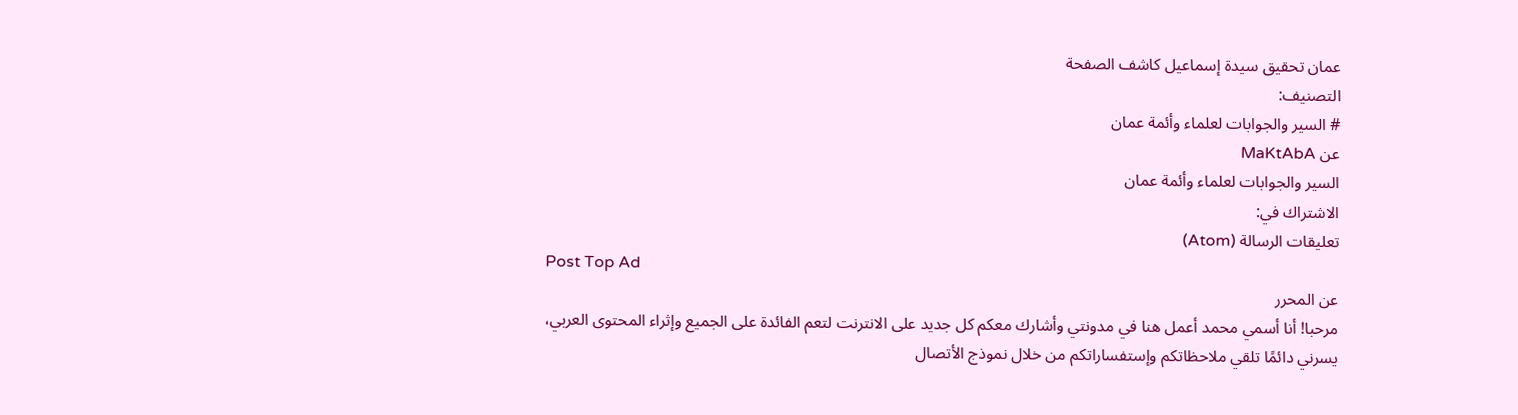عمان تحقيق سيدة إسماعيل كاشف الصفحة
التصنيف:
# السير والجوابات لعلماء وأئمة عمان
عن MaKtAbA
السير والجوابات لعلماء وأئمة عمان
الاشتراك في:
تعليقات الرسالة (Atom)
Post Top Ad
عن المحرر
مرحبا! أنا أسمي محمد أعمل هنا في مدونتي وأشارك معكم كل جديد على الانترنت لتعم الفائدة على الجميع وإثراء المحتوى العربي، يسرني دائمًا تلقي ملاحظاتكم وإستفساراتكم من خلال نموذج الأتصال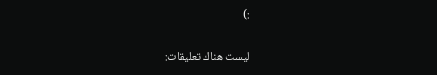:)

ليست هناك تعليقات: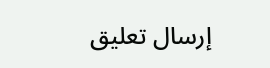إرسال تعليق